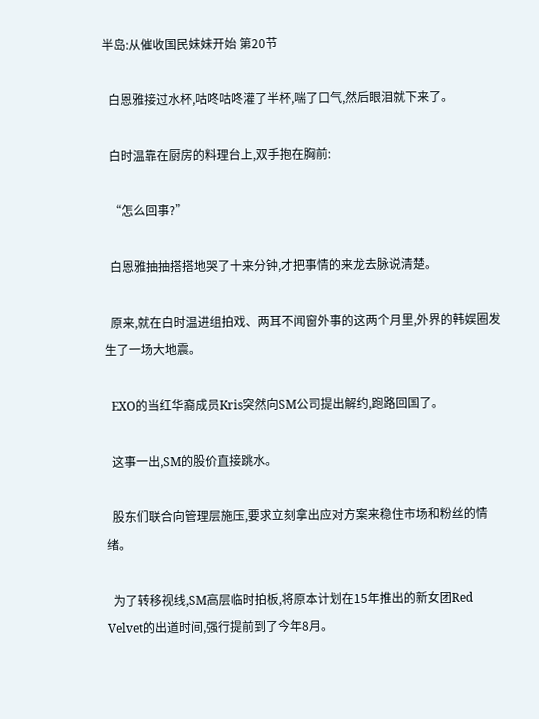半岛:从催收国民妹妹开始 第20节

  白恩雅接过水杯,咕咚咕咚灌了半杯,喘了口气,然后眼泪就下来了。

  白时温靠在厨房的料理台上,双手抱在胸前:

  “怎么回事?”

  白恩雅抽抽搭搭地哭了十来分钟,才把事情的来龙去脉说清楚。

  原来,就在白时温进组拍戏、两耳不闻窗外事的这两个月里,外界的韩娱圈发生了一场大地震。

  EXO的当红华裔成员Kris突然向SM公司提出解约,跑路回国了。

  这事一出,SM的股价直接跳水。

  股东们联合向管理层施压,要求立刻拿出应对方案来稳住市场和粉丝的情绪。

  为了转移视线,SM高层临时拍板,将原本计划在15年推出的新女团Red Velvet的出道时间,强行提前到了今年8月。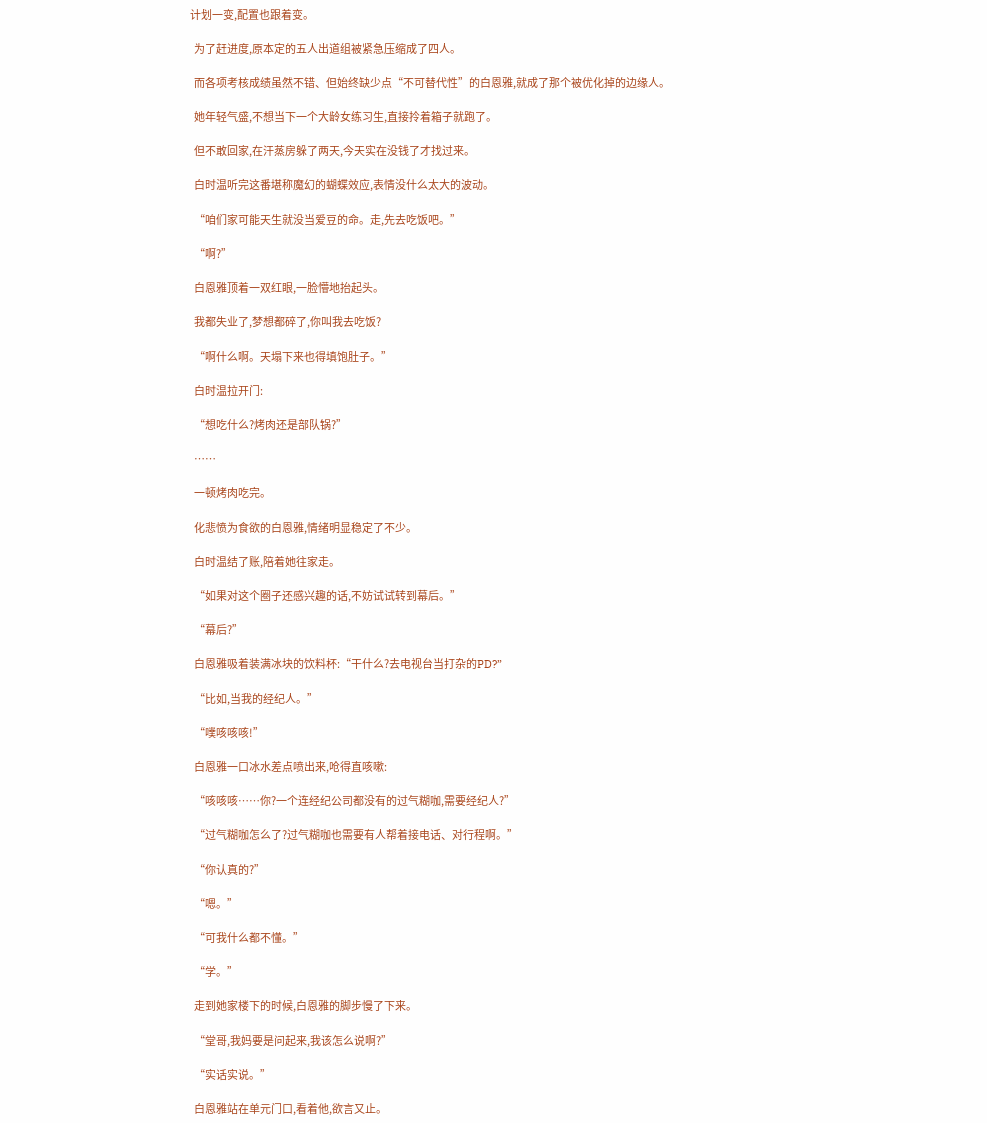计划一变,配置也跟着变。

  为了赶进度,原本定的五人出道组被紧急压缩成了四人。

  而各项考核成绩虽然不错、但始终缺少点“不可替代性”的白恩雅,就成了那个被优化掉的边缘人。

  她年轻气盛,不想当下一个大龄女练习生,直接拎着箱子就跑了。

  但不敢回家,在汗蒸房躲了两天,今天实在没钱了才找过来。

  白时温听完这番堪称魔幻的蝴蝶效应,表情没什么太大的波动。

  “咱们家可能天生就没当爱豆的命。走,先去吃饭吧。”

  “啊?”

  白恩雅顶着一双红眼,一脸懵地抬起头。

  我都失业了,梦想都碎了,你叫我去吃饭?

  “啊什么啊。天塌下来也得填饱肚子。”

  白时温拉开门:

  “想吃什么?烤肉还是部队锅?”

  ……

  一顿烤肉吃完。

  化悲愤为食欲的白恩雅,情绪明显稳定了不少。

  白时温结了账,陪着她往家走。

  “如果对这个圈子还感兴趣的话,不妨试试转到幕后。”

  “幕后?”

  白恩雅吸着装满冰块的饮料杯:“干什么?去电视台当打杂的PD?”

  “比如,当我的经纪人。”

  “噗咳咳咳!”

  白恩雅一口冰水差点喷出来,呛得直咳嗽:

  “咳咳咳……你?一个连经纪公司都没有的过气糊咖,需要经纪人?”

  “过气糊咖怎么了?过气糊咖也需要有人帮着接电话、对行程啊。”

  “你认真的?”

  “嗯。”

  “可我什么都不懂。”

  “学。”

  走到她家楼下的时候,白恩雅的脚步慢了下来。

  “堂哥,我妈要是问起来,我该怎么说啊?”

  “实话实说。”

  白恩雅站在单元门口,看着他,欲言又止。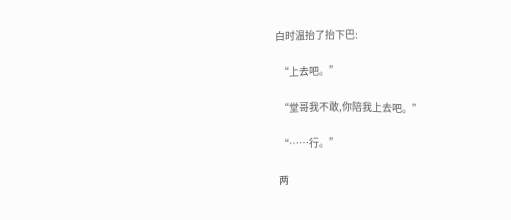白时温抬了抬下巴:

  “上去吧。”

  “堂哥我不敢,你陪我上去吧。”

  “……行。”

  两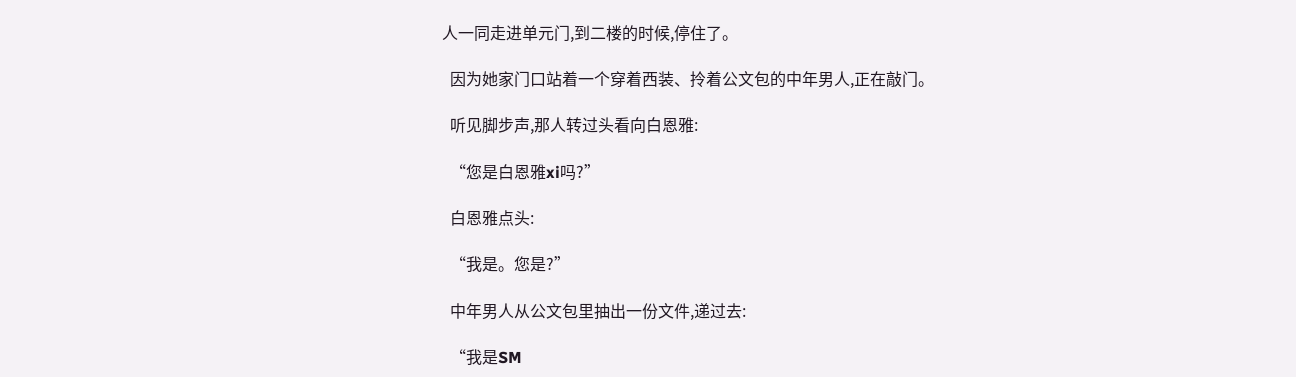人一同走进单元门,到二楼的时候,停住了。

  因为她家门口站着一个穿着西装、拎着公文包的中年男人,正在敲门。

  听见脚步声,那人转过头看向白恩雅:

  “您是白恩雅xi吗?”

  白恩雅点头:

  “我是。您是?”

  中年男人从公文包里抽出一份文件,递过去:

  “我是SM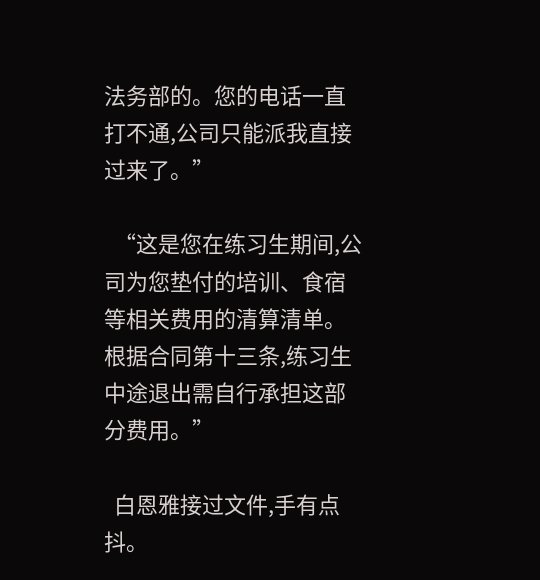法务部的。您的电话一直打不通,公司只能派我直接过来了。”

  “这是您在练习生期间,公司为您垫付的培训、食宿等相关费用的清算清单。根据合同第十三条,练习生中途退出需自行承担这部分费用。”

  白恩雅接过文件,手有点抖。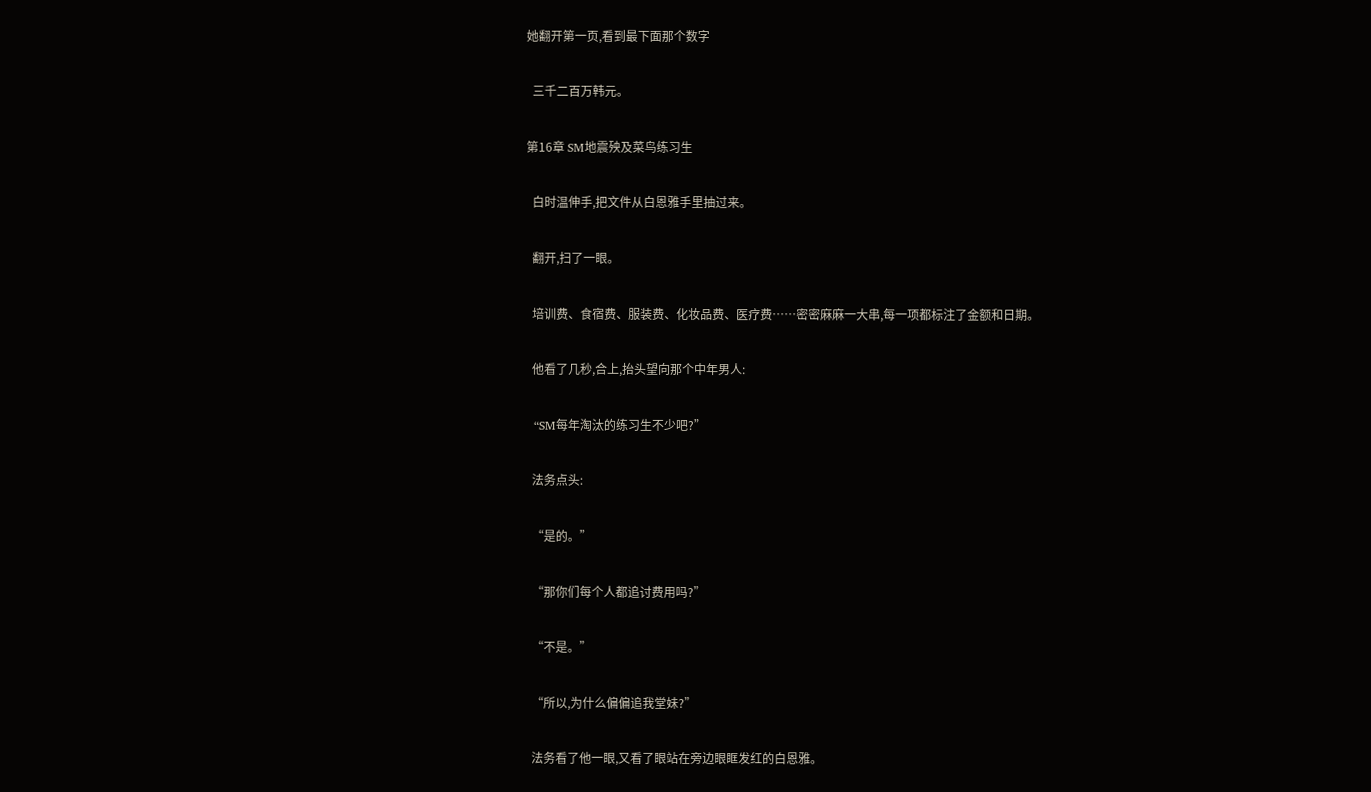她翻开第一页,看到最下面那个数字

  三千二百万韩元。

第16章 SM地震殃及菜鸟练习生

  白时温伸手,把文件从白恩雅手里抽过来。

  翻开,扫了一眼。

  培训费、食宿费、服装费、化妆品费、医疗费……密密麻麻一大串,每一项都标注了金额和日期。

  他看了几秒,合上,抬头望向那个中年男人:

  “SM每年淘汰的练习生不少吧?”

  法务点头:

  “是的。”

  “那你们每个人都追讨费用吗?”

  “不是。”

  “所以,为什么偏偏追我堂妹?”

  法务看了他一眼,又看了眼站在旁边眼眶发红的白恩雅。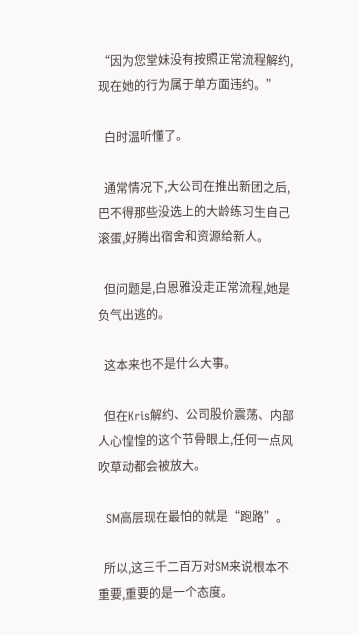“因为您堂妹没有按照正常流程解约,现在她的行为属于单方面违约。”

  白时温听懂了。

  通常情况下,大公司在推出新团之后,巴不得那些没选上的大龄练习生自己滚蛋,好腾出宿舍和资源给新人。

  但问题是,白恩雅没走正常流程,她是负气出逃的。

  这本来也不是什么大事。

  但在Kris解约、公司股价震荡、内部人心惶惶的这个节骨眼上,任何一点风吹草动都会被放大。

  SM高层现在最怕的就是“跑路”。

  所以,这三千二百万对SM来说根本不重要,重要的是一个态度。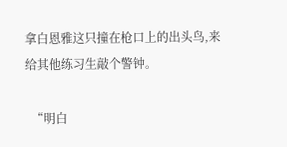拿白恩雅这只撞在枪口上的出头鸟,来给其他练习生敲个警钟。

  “明白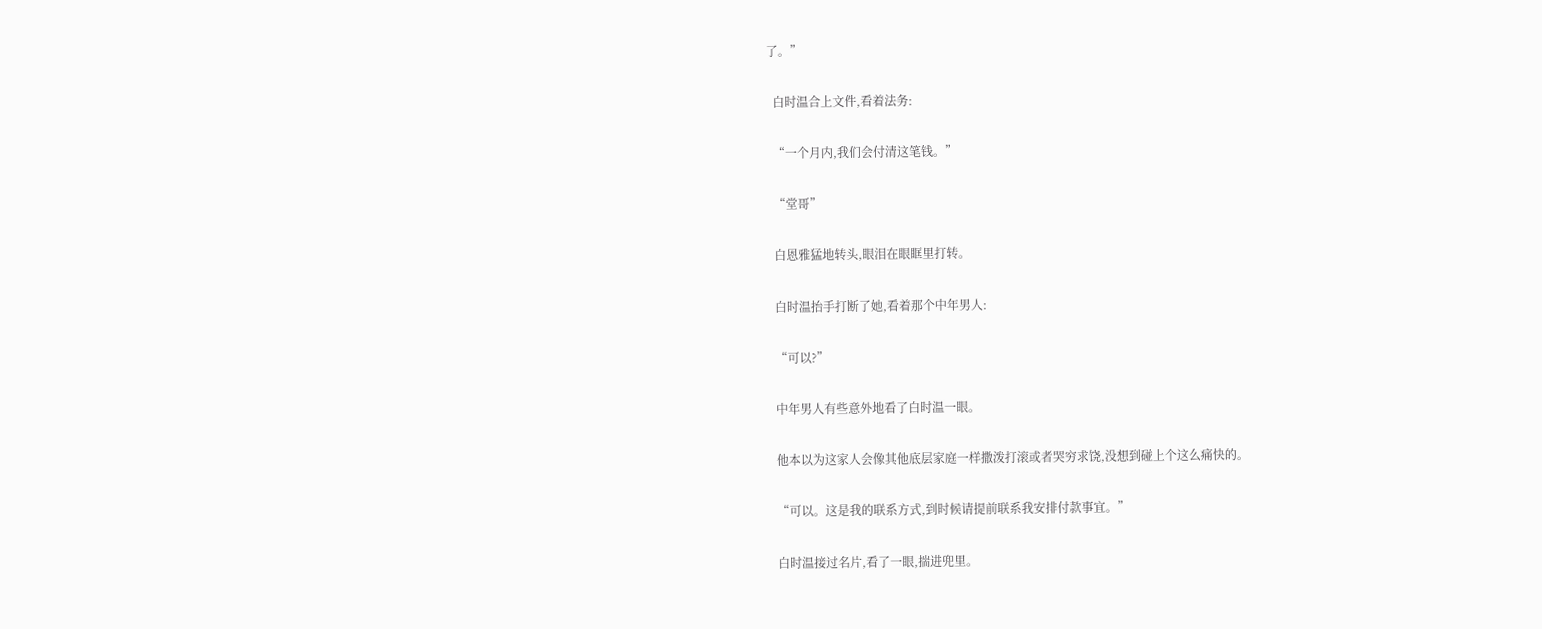了。”

  白时温合上文件,看着法务:

  “一个月内,我们会付清这笔钱。”

  “堂哥”

  白恩雅猛地转头,眼泪在眼眶里打转。

  白时温抬手打断了她,看着那个中年男人:

  “可以?”

  中年男人有些意外地看了白时温一眼。

  他本以为这家人会像其他底层家庭一样撒泼打滚或者哭穷求饶,没想到碰上个这么痛快的。

  “可以。这是我的联系方式,到时候请提前联系我安排付款事宜。”

  白时温接过名片,看了一眼,揣进兜里。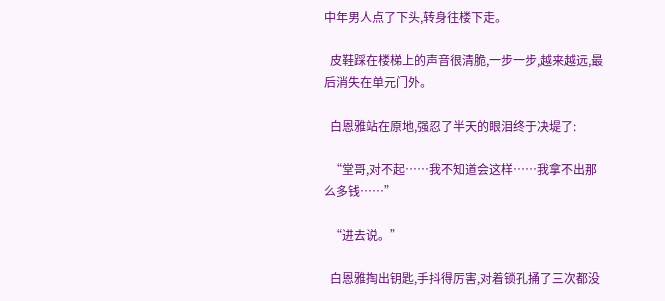中年男人点了下头,转身往楼下走。

  皮鞋踩在楼梯上的声音很清脆,一步一步,越来越远,最后消失在单元门外。

  白恩雅站在原地,强忍了半天的眼泪终于决堤了:

  “堂哥,对不起……我不知道会这样……我拿不出那么多钱……”

  “进去说。”

  白恩雅掏出钥匙,手抖得厉害,对着锁孔捅了三次都没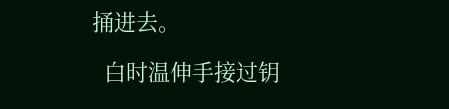捅进去。

  白时温伸手接过钥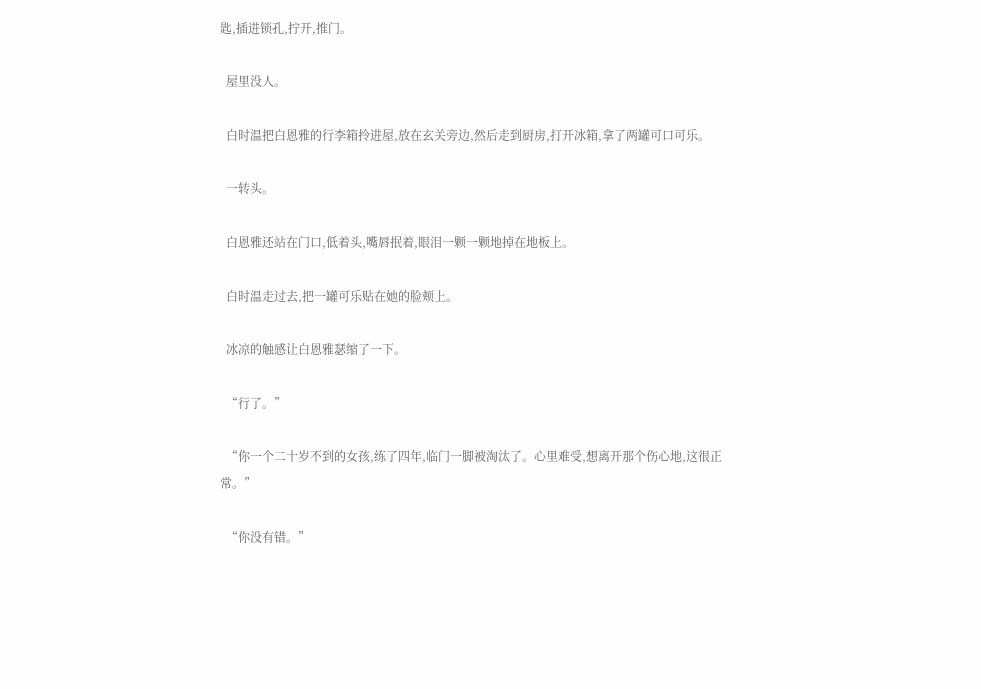匙,插进锁孔,拧开,推门。

  屋里没人。

  白时温把白恩雅的行李箱拎进屋,放在玄关旁边,然后走到厨房,打开冰箱,拿了两罐可口可乐。

  一转头。

  白恩雅还站在门口,低着头,嘴唇抿着,眼泪一颗一颗地掉在地板上。

  白时温走过去,把一罐可乐贴在她的脸颊上。

  冰凉的触感让白恩雅瑟缩了一下。

  “行了。”

  “你一个二十岁不到的女孩,练了四年,临门一脚被淘汰了。心里难受,想离开那个伤心地,这很正常。”

  “你没有错。”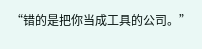“错的是把你当成工具的公司。”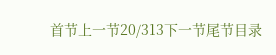首节上一节20/313下一节尾节目录